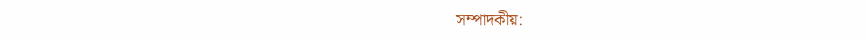সম্পাদকীয়: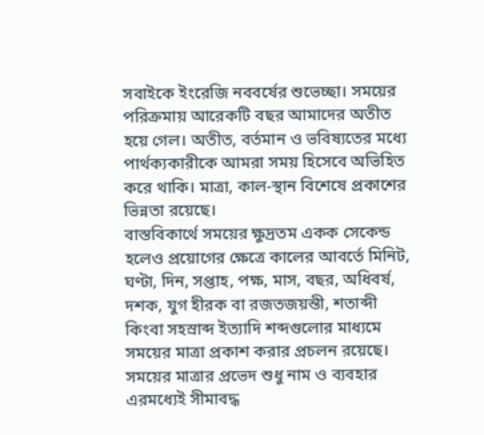সবাইকে ইংরেজি নববর্ষের শুভেচ্ছা। সময়ের পরিক্রমায় আরেকটি বছর আমাদের অতীত হয়ে গেল। অতীত, বর্তমান ও ভবিষ্যতের মধ্যে পার্থক্যকারীকে আমরা সময় হিসেবে অভিহিত করে থাকি। মাত্রা, কাল-স্থান বিশেষে প্রকাশের ভিন্নতা রয়েছে।
বাস্তবিকার্থে সময়ের ক্ষুদ্রতম একক সেকেন্ড হলেও প্রয়োগের ক্ষেত্রে কালের আবর্তে মিনিট, ঘণ্টা, দিন, সপ্তাহ, পক্ষ, মাস, বছর, অধিবর্ষ, দশক, যুগ হীরক বা রজতজয়ন্তী, শতাব্দী কিংবা সহস্রাব্দ ইত্যাদি শব্দগুলোর মাধ্যমে সময়ের মাত্রা প্রকাশ করার প্রচলন রয়েছে।
সময়ের মাত্রার প্রভেদ শুধু নাম ও ব্যবহার এরমধ্যেই সীমাবদ্ধ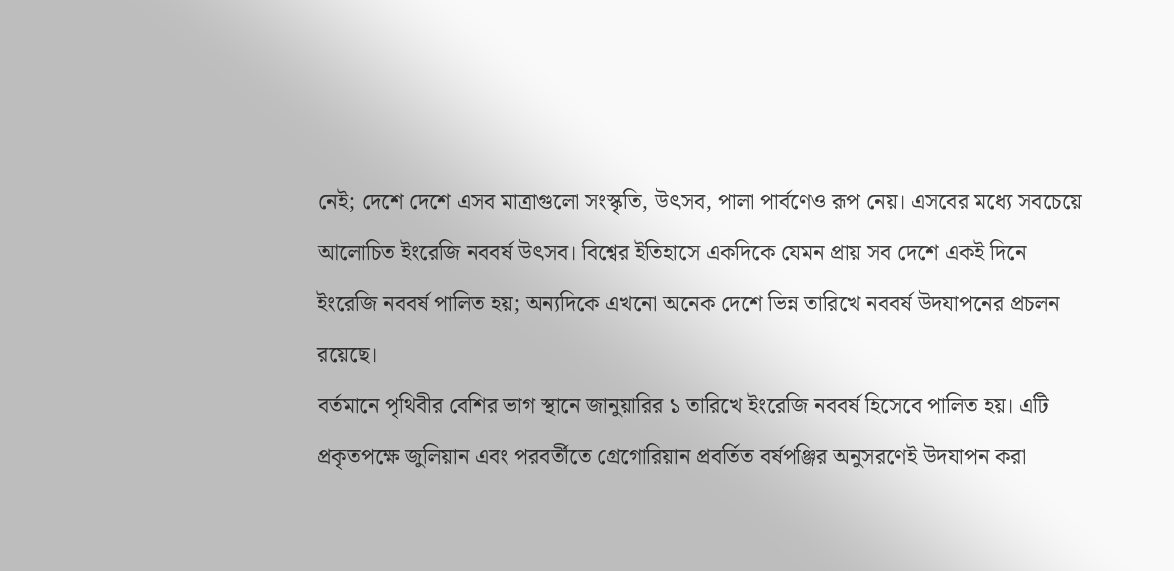নেই; দেশে দেশে এসব মাত্রাগুলো সংস্কৃতি, উৎসব, পালা পার্বণেও রূপ নেয়। এসবের মধ্যে সবচেয়ে আলোচিত ইংরেজি নববর্ষ উৎসব। বিশ্বের ইতিহাসে একদিকে যেমন প্রায় সব দেশে একই দিনে ইংরেজি নববর্ষ পালিত হয়; অন্যদিকে এখনো অনেক দেশে ভিন্ন তারিখে নববর্ষ উদযাপনের প্রচলন রয়েছে।
বর্তমানে পৃথিবীর বেশির ভাগ স্থানে জানুয়ারির ১ তারিখে ইংরেজি নববর্ষ হিসেবে পালিত হয়। এটি প্রকৃতপক্ষে জুলিয়ান এবং পরবর্তীতে গ্রেগোরিয়ান প্রবর্তিত বর্ষপঞ্জির অনুসরণেই উদযাপন করা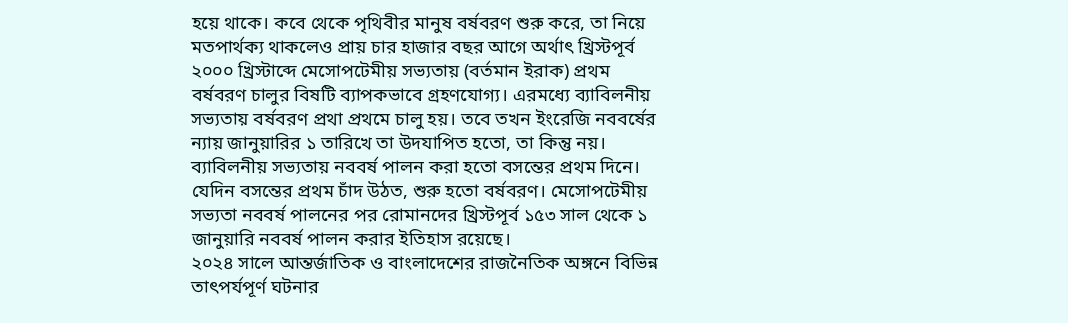হয়ে থাকে। কবে থেকে পৃথিবীর মানুষ বর্ষবরণ শুরু করে, তা নিয়ে মতপার্থক্য থাকলেও প্রায় চার হাজার বছর আগে অর্থাৎ খ্রিস্টপূর্ব ২০০০ খ্রিস্টাব্দে মেসোপটেমীয় সভ্যতায় (বর্তমান ইরাক) প্রথম বর্ষবরণ চালুর বিষটি ব্যাপকভাবে গ্রহণযোগ্য। এরমধ্যে ব্যাবিলনীয় সভ্যতায় বর্ষবরণ প্রথা প্রথমে চালু হয়। তবে তখন ইংরেজি নববর্ষের ন্যায় জানুয়ারির ১ তারিখে তা উদযাপিত হতো, তা কিন্তু নয়। ব্যাবিলনীয় সভ্যতায় নববর্ষ পালন করা হতো বসন্তের প্রথম দিনে। যেদিন বসন্তের প্রথম চাঁদ উঠত, শুরু হতো বর্ষবরণ। মেসোপটেমীয় সভ্যতা নববর্ষ পালনের পর রোমানদের খ্রিস্টপূর্ব ১৫৩ সাল থেকে ১ জানুয়ারি নববর্ষ পালন করার ইতিহাস রয়েছে।
২০২৪ সালে আন্তর্জাতিক ও বাংলাদেশের রাজনৈতিক অঙ্গনে বিভিন্ন তাৎপর্যপূর্ণ ঘটনার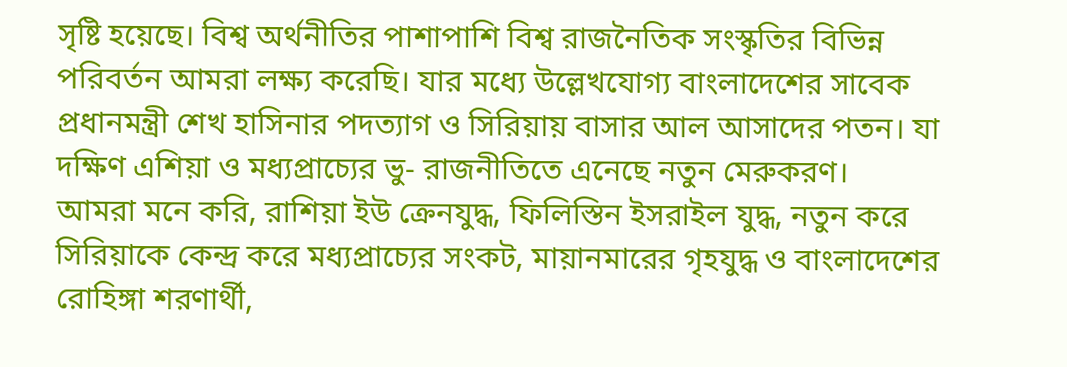সৃষ্টি হয়েছে। বিশ্ব অর্থনীতির পাশাপাশি বিশ্ব রাজনৈতিক সংস্কৃতির বিভিন্ন পরিবর্তন আমরা লক্ষ্য করেছি। যার মধ্যে উল্লেখযোগ্য বাংলাদেশের সাবেক প্রধানমন্ত্রী শেখ হাসিনার পদত্যাগ ও সিরিয়ায় বাসার আল আসাদের পতন। যা দক্ষিণ এশিয়া ও মধ্যপ্রাচ্যের ভু- রাজনীতিতে এনেছে নতুন মেরুকরণ।
আমরা মনে করি, রাশিয়া ইউ ক্রেনযুদ্ধ, ফিলিস্তিন ইসরাইল যুদ্ধ, নতুন করে সিরিয়াকে কেন্দ্র করে মধ্যপ্রাচ্যের সংকট, মায়ানমারের গৃহযুদ্ধ ও বাংলাদেশের রোহিঙ্গা শরণার্থী,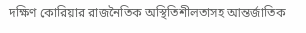দক্ষিণ কোরিয়ার রাজনৈতিক অস্থিতিশীলতাসহ আন্তর্জাতিক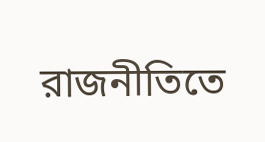রাজনীতিতে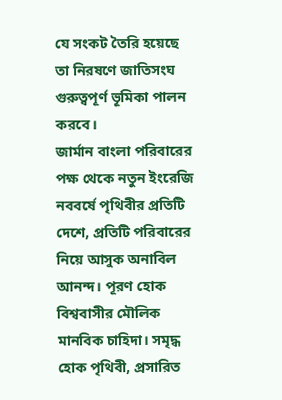যে সংকট তৈরি হয়েছে তা নিরষণে জাতিসংঘ গুরুত্বপূর্ণ ভূমিকা পালন করবে।
জার্মান বাংলা পরিবারের পক্ষ থেকে নতুন ইংরেজি নববর্ষে পৃথিবীর প্রতিটি দেশে, প্রতিটি পরিবারের নিয়ে আসুক অনাবিল আনন্দ। পূরণ হোক বিশ্ববাসীর মৌলিক মানবিক চাহিদা। সমৃদ্ধ হোক পৃথিবী, প্রসারিত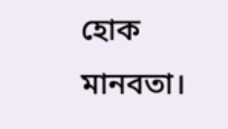হোক মানবতা।